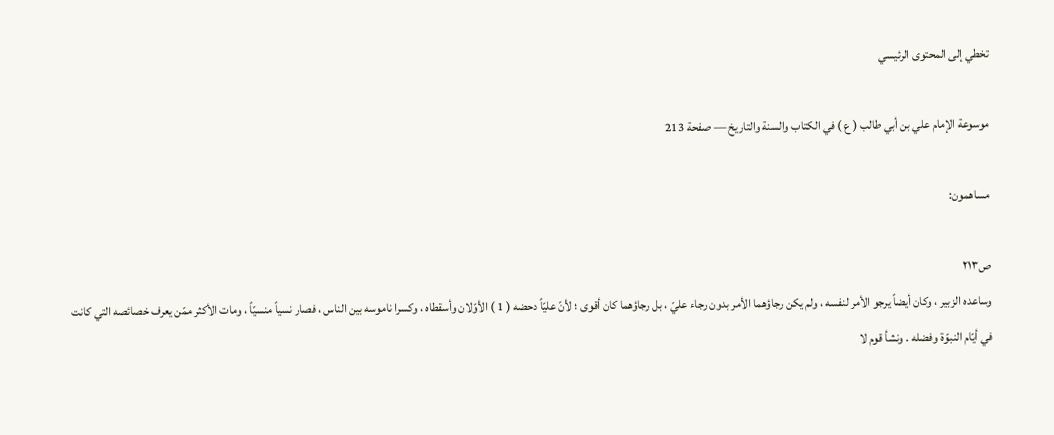تخطي إلى المحتوى الرئيسي

موسوعة الإمام علي بن أبي طالب ( ع ) في الكتاب والسنة والتاريخ — صفحة 213

مساهمون:

ص٢١٣
وساعده الزبير ، وكان أيضاً يرجو الأمر لنفسه ، ولم يكن رجاؤهما الأمر بدون رجاء عليّ ، بل رجاؤهما كان أقوى ؛ لأنّ عليّاً دحضه ( 1 ) الأوّلان وأسقطاه ، وكسرا ناموسه بين الناس ، فصار نسياً منسيّاً ، ومات الأكثر ممّن يعرف خصائصه التي كانت في أيّام النبوّة وفضله . ونشأ قوم لا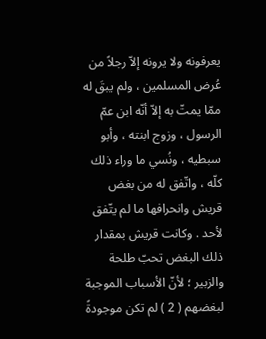يعرفونه ولا يرونه إلاّ رجلاً من عُرض المسلمين ، ولم يبقَ له ممّا يمتّ به إلاّ أنّه ابن عمّ الرسول ، وزوج ابنته ، وأبو سبطيه ، ونُسي ما وراء ذلك كلّه ، واتّفق له من بغض قريش وانحرافها ما لم يتّفق لأحد . وكانت قريش بمقدار ذلك البغض تحبّ طلحة والزبير ؛ لأنّ الأسباب الموجبة لبغضهم ( 2 ) لم تكن موجودةً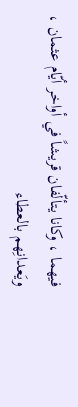فيهما ، وكانا يتألّفان قريشاً في أواخر أيّام عثمان ، ويَعدانِهم بالعطاء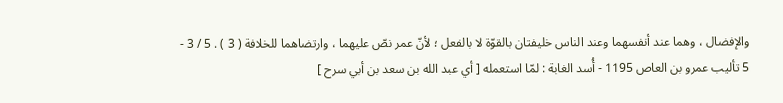والإفضال ، وهما عند أنفسهما وعند الناس خليفتان بالقوّة لا بالفعل ؛ لأنّ عمر نصّ عليهما ، وارتضاهما للخلافة ( 3 ) . 5 / 3 - 5 تأليب عمرو بن العاص 1195 - أُسد الغابة : لمّا استعمله [ أي عبد الله بن سعد بن أبي سرح ]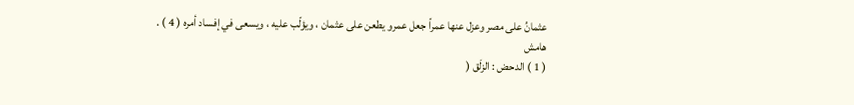عثمانُ على مصر وعزل عنها عمراً جعل عمرو يطعن على عثمان ، ويؤلّب عليه ، ويسعى في إفساد أمره ( 4 ) .
هامش
( 1 ) الدحض : الزلَق (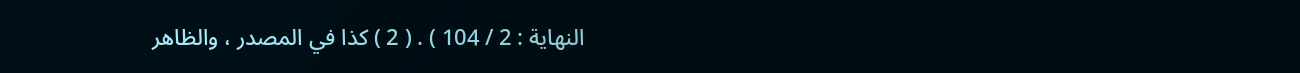النهاية : 2 / 104 ) . ( 2 ) كذا في المصدر ، والظاهر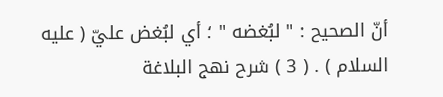أنّ الصحيح : " لبُغضه " ؛ أي لبُغض عليّ ( عليه السلام ) . ( 3 ) شرح نهج البلاغة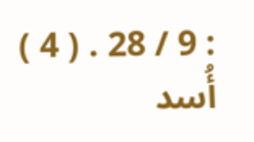: 9 / 28 . ( 4 ) أُسد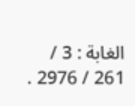الغابة : 3 / 261 / 2976 .